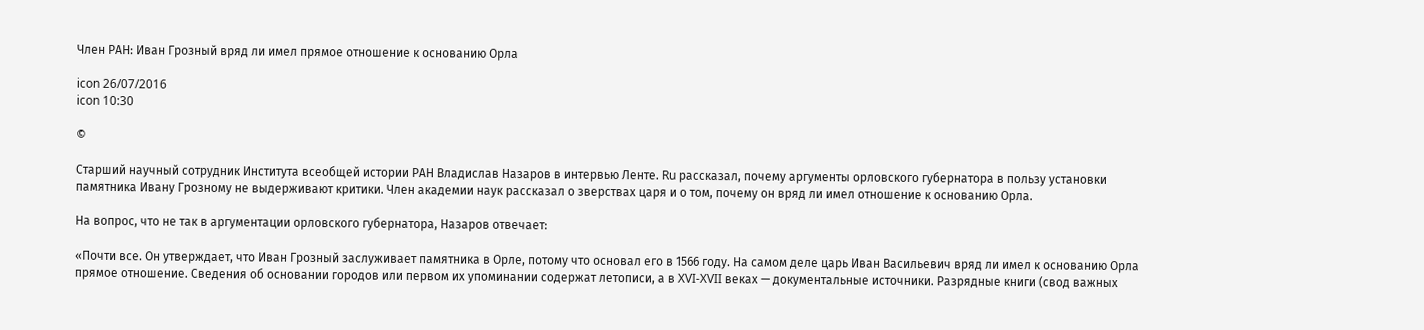Член РАН: Иван Грозный вряд ли имел прямое отношение к основанию Орла

icon 26/07/2016
icon 10:30

©

Старший научный сотрудник Института всеобщей истории РАН Владислав Назаров в интервью Ленте. Ru рассказал, почему аргументы орловского губернатора в пользу установки памятника Ивану Грозному не выдерживают критики. Член академии наук рассказал о зверствах царя и о том, почему он вряд ли имел отношение к основанию Орла.

На вопрос, что не так в аргументации орловского губернатора, Назаров отвечает:

«Почти все. Он утверждает, что Иван Грозный заслуживает памятника в Орле, потому что основал его в 1566 году. На самом деле царь Иван Васильевич вряд ли имел к основанию Орла прямое отношение. Сведения об основании городов или первом их упоминании содержат летописи, а в XVI-XVII веках — документальные источники. Разрядные книги (свод важных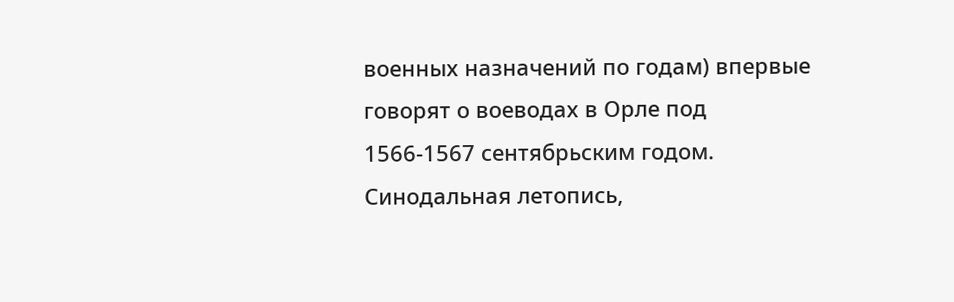военных назначений по годам) впервые говорят о воеводах в Орле под 1566-1567 сентябрьским годом. Синодальная летопись,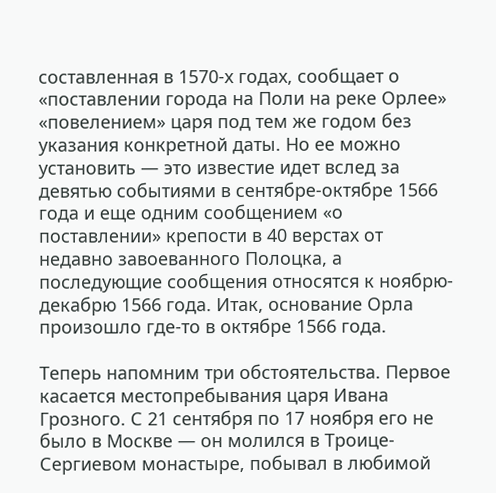составленная в 1570-х годах, сообщает о «поставлении города на Поли на реке Орлее» «повелением» царя под тем же годом без указания конкретной даты. Но ее можно установить — это известие идет вслед за девятью событиями в сентябре-октябре 1566 года и еще одним сообщением «о поставлении» крепости в 40 верстах от недавно завоеванного Полоцка, а последующие сообщения относятся к ноябрю-декабрю 1566 года. Итак, основание Орла произошло где-то в октябре 1566 года.

Теперь напомним три обстоятельства. Первое касается местопребывания царя Ивана Грозного. С 21 сентября по 17 ноября его не было в Москве — он молился в Троице-Сергиевом монастыре, побывал в любимой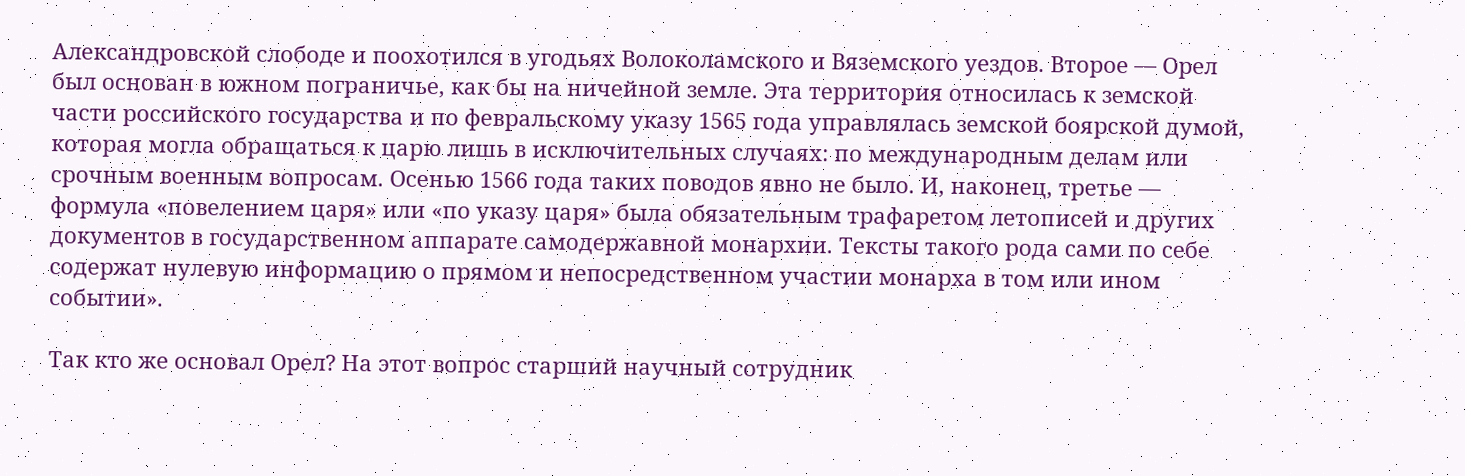Александровской слободе и поохотился в угодьях Волоколамского и Вяземского уездов. Второе — Орел был основан в южном пограничье, как бы на ничейной земле. Эта территория относилась к земской части российского государства и по февральскому указу 1565 года управлялась земской боярской думой, которая могла обращаться к царю лишь в исключительных случаях: по международным делам или срочным военным вопросам. Осенью 1566 года таких поводов явно не было. И, наконец, третье — формула «повелением царя» или «по указу царя» была обязательным трафаретом летописей и других документов в государственном аппарате самодержавной монархии. Тексты такого рода сами по себе содержат нулевую информацию о прямом и непосредственном участии монарха в том или ином событии».

Так кто же основал Орел? На этот вопрос старший научный сотрудник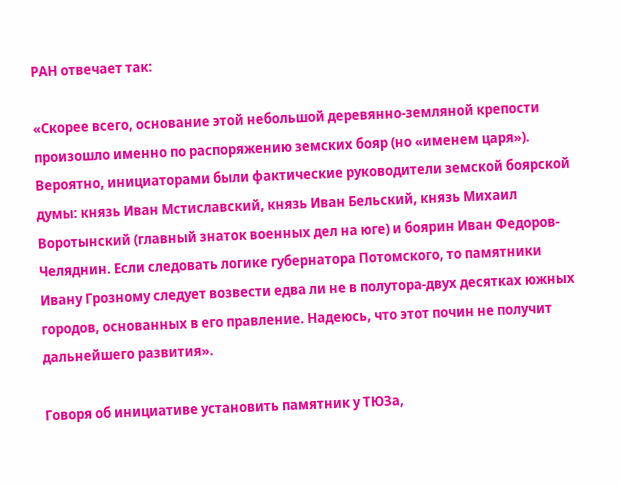РАН отвечает так:

«Скорее всего, основание этой небольшой деревянно-земляной крепости произошло именно по распоряжению земских бояр (но «именем царя»). Вероятно, инициаторами были фактические руководители земской боярской думы: князь Иван Мстиславский, князь Иван Бельский, князь Михаил Воротынский (главный знаток военных дел на юге) и боярин Иван Федоров-Челяднин. Если следовать логике губернатора Потомского, то памятники Ивану Грозному следует возвести едва ли не в полутора-двух десятках южных городов, основанных в его правление. Надеюсь, что этот почин не получит дальнейшего развития».

Говоря об инициативе установить памятник у ТЮЗа,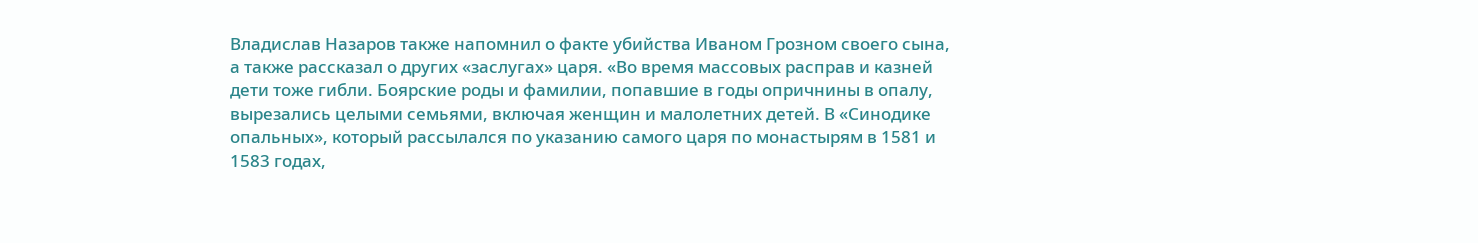Владислав Назаров также напомнил о факте убийства Иваном Грозном своего сына, а также рассказал о других «заслугах» царя. «Во время массовых расправ и казней дети тоже гибли. Боярские роды и фамилии, попавшие в годы опричнины в опалу, вырезались целыми семьями, включая женщин и малолетних детей. В «Синодике опальных», который рассылался по указанию самого царя по монастырям в 1581 и 1583 годах,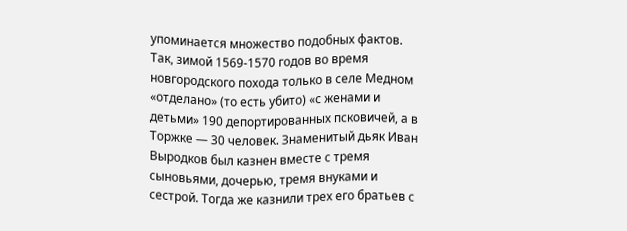упоминается множество подобных фактов. Так, зимой 1569-1570 годов во время новгородского похода только в селе Медном «отделано» (то есть убито) «с женами и детьми» 190 депортированных псковичей, а в Торжке — 30 человек. Знаменитый дьяк Иван Выродков был казнен вместе с тремя сыновьями, дочерью, тремя внуками и сестрой. Тогда же казнили трех его братьев с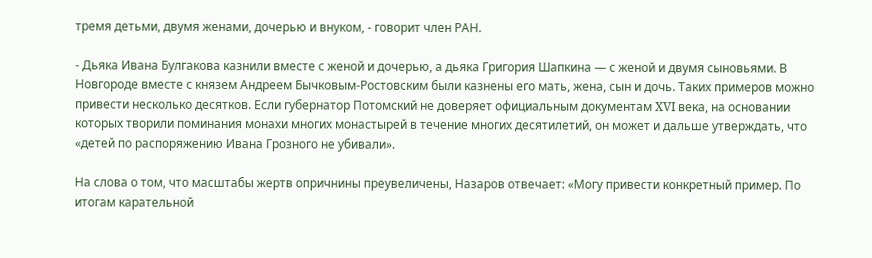тремя детьми, двумя женами, дочерью и внуком, - говорит член РАН.

- Дьяка Ивана Булгакова казнили вместе с женой и дочерью, а дьяка Григория Шапкина — с женой и двумя сыновьями. В Новгороде вместе с князем Андреем Бычковым-Ростовским были казнены его мать, жена, сын и дочь. Таких примеров можно привести несколько десятков. Если губернатор Потомский не доверяет официальным документам XVI века, на основании которых творили поминания монахи многих монастырей в течение многих десятилетий, он может и дальше утверждать, что «детей по распоряжению Ивана Грозного не убивали».

На слова о том, что масштабы жертв опричнины преувеличены, Назаров отвечает: «Могу привести конкретный пример. По итогам карательной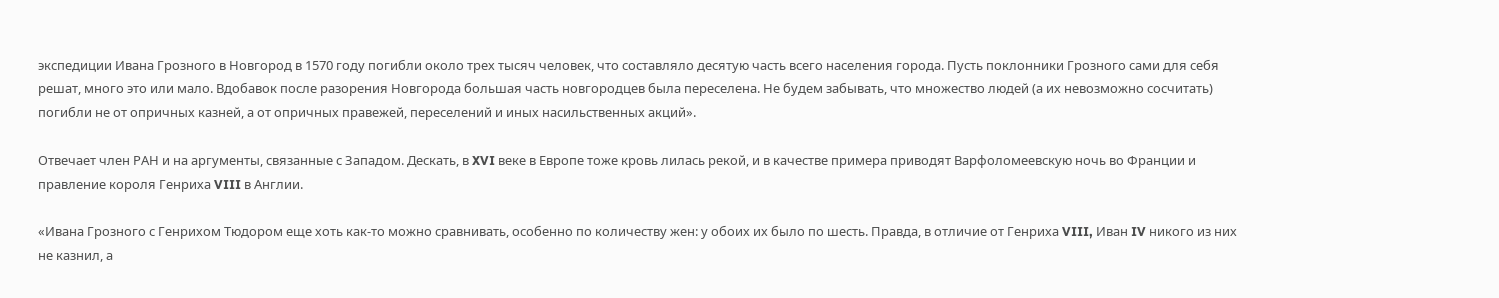экспедиции Ивана Грозного в Новгород в 1570 году погибли около трех тысяч человек, что составляло десятую часть всего населения города. Пусть поклонники Грозного сами для себя решат, много это или мало. Вдобавок после разорения Новгорода большая часть новгородцев была переселена. Не будем забывать, что множество людей (а их невозможно сосчитать) погибли не от опричных казней, а от опричных правежей, переселений и иных насильственных акций».

Отвечает член РАН и на аргументы, связанные с Западом. Дескать, в XVI веке в Европе тоже кровь лилась рекой, и в качестве примера приводят Варфоломеевскую ночь во Франции и правление короля Генриха VIII в Англии.

«Ивана Грозного с Генрихом Тюдором еще хоть как-то можно сравнивать, особенно по количеству жен: у обоих их было по шесть. Правда, в отличие от Генриха VIII, Иван IV никого из них не казнил, а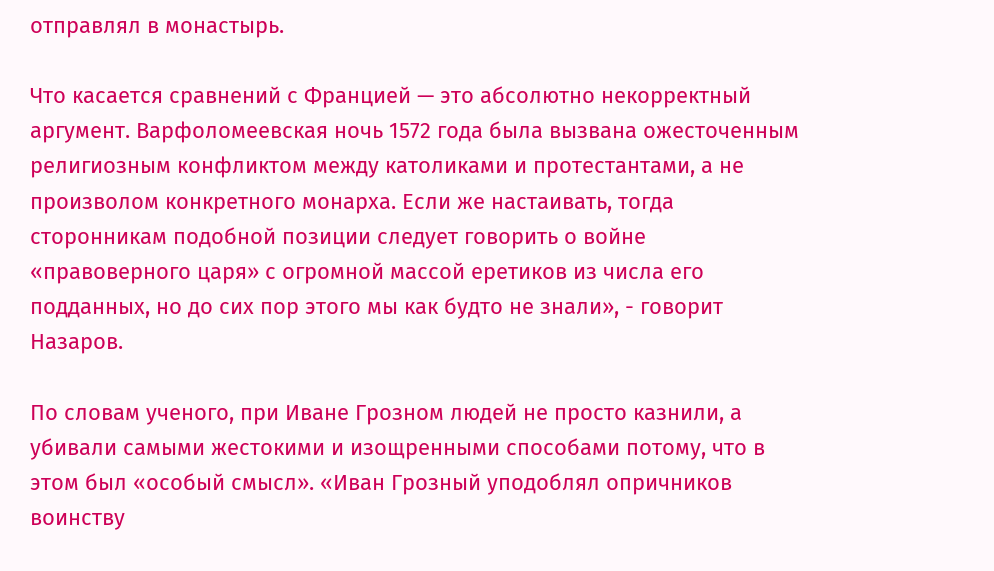отправлял в монастырь.

Что касается сравнений с Францией — это абсолютно некорректный аргумент. Варфоломеевская ночь 1572 года была вызвана ожесточенным религиозным конфликтом между католиками и протестантами, а не произволом конкретного монарха. Если же настаивать, тогда сторонникам подобной позиции следует говорить о войне «правоверного царя» с огромной массой еретиков из числа его подданных, но до сих пор этого мы как будто не знали», - говорит Назаров.

По словам ученого, при Иване Грозном людей не просто казнили, а убивали самыми жестокими и изощренными способами потому, что в этом был «особый смысл». «Иван Грозный уподоблял опричников воинству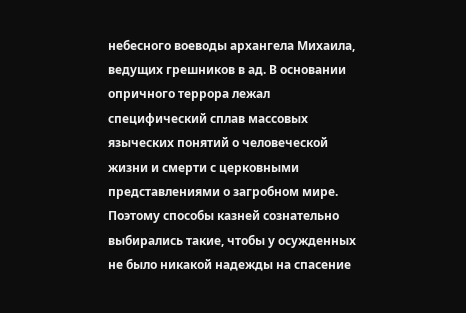небесного воеводы архангела Михаила, ведущих грешников в ад. В основании опричного террора лежал специфический сплав массовых языческих понятий о человеческой жизни и смерти с церковными представлениями о загробном мире. Поэтому способы казней сознательно выбирались такие, чтобы у осужденных не было никакой надежды на спасение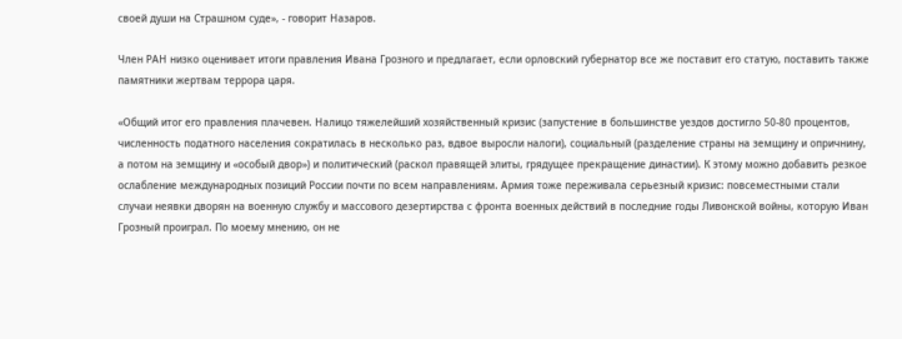своей души на Страшном суде», - говорит Назаров.

Член РАН низко оценивает итоги правления Ивана Грозного и предлагает, если орловский губернатор все же поставит его статую, поставить также памятники жертвам террора царя.

«Общий итог его правления плачевен. Налицо тяжелейший хозяйственный кризис (запустение в большинстве уездов достигло 50-80 процентов, численность податного населения сократилась в несколько раз, вдвое выросли налоги), социальный (разделение страны на земщину и опричнину, а потом на земщину и «особый двор») и политический (раскол правящей элиты, грядущее прекращение династии). К этому можно добавить резкое ослабление международных позиций России почти по всем направлениям. Армия тоже переживала серьезный кризис: повсеместными стали случаи неявки дворян на военную службу и массового дезертирства с фронта военных действий в последние годы Ливонской войны, которую Иван Грозный проиграл. По моему мнению, он не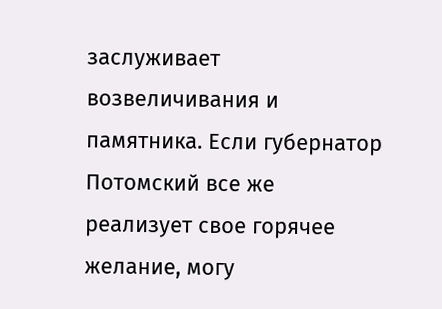заслуживает возвеличивания и памятника. Если губернатор Потомский все же реализует свое горячее желание, могу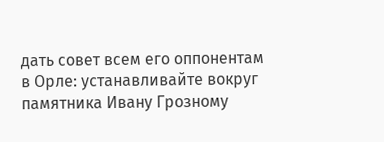дать совет всем его оппонентам в Орле: устанавливайте вокруг памятника Ивану Грозному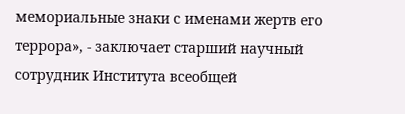мемориальные знаки с именами жертв его террора», - заключает старший научный сотрудник Института всеобщей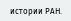истории РАН.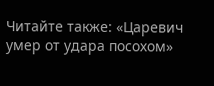Читайте также: «Царевич умер от удара посохом»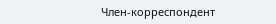Член-корреспондент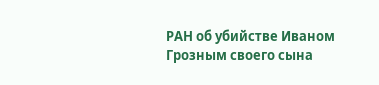РАН об убийстве Иваном Грозным своего сына